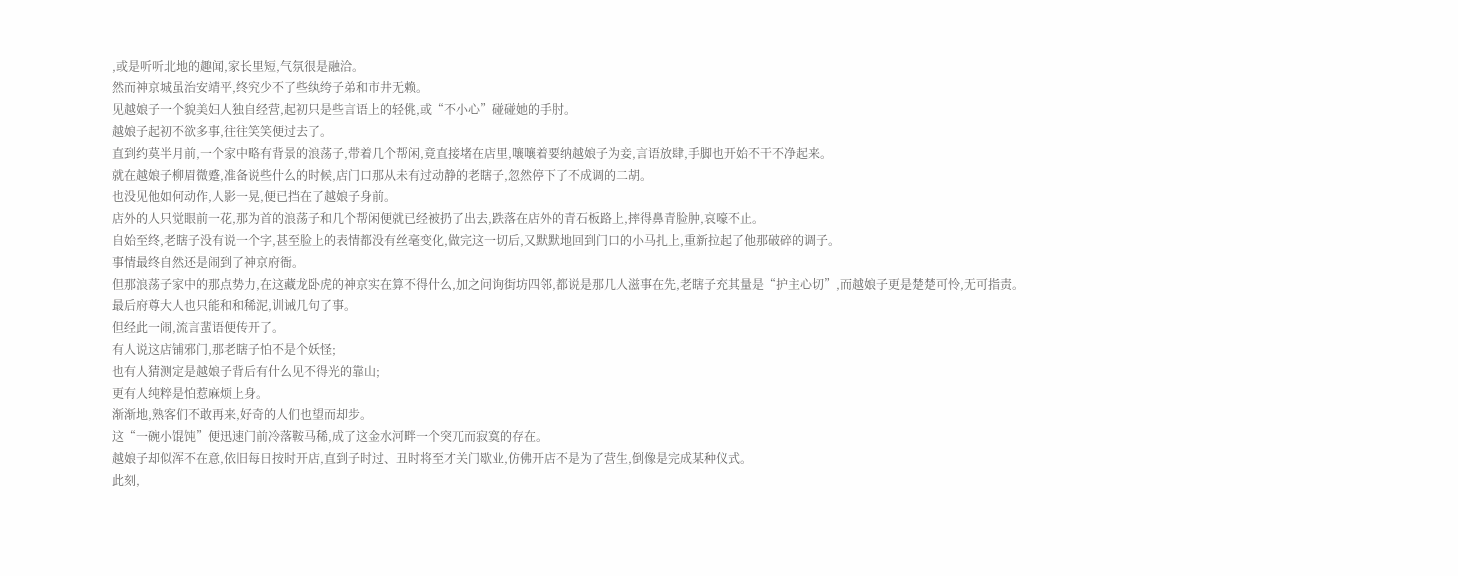,或是听听北地的趣闻,家长里短,气氛很是融洽。
然而神京城虽治安靖平,终究少不了些纨绔子弟和市井无赖。
见越娘子一个貌美妇人独自经营,起初只是些言语上的轻佻,或“不小心”碰碰她的手肘。
越娘子起初不欲多事,往往笑笑便过去了。
直到约莫半月前,一个家中略有背景的浪荡子,带着几个帮闲,竟直接堵在店里,嚷嚷着要纳越娘子为妾,言语放肆,手脚也开始不干不净起来。
就在越娘子柳眉微蹙,准备说些什么的时候,店门口那从未有过动静的老瞎子,忽然停下了不成调的二胡。
也没见他如何动作,人影一晃,便已挡在了越娘子身前。
店外的人只觉眼前一花,那为首的浪荡子和几个帮闲便就已经被扔了出去,跌落在店外的青石板路上,摔得鼻青脸肿,哀嚎不止。
自始至终,老瞎子没有说一个字,甚至脸上的表情都没有丝毫变化,做完这一切后,又默默地回到门口的小马扎上,重新拉起了他那破碎的调子。
事情最终自然还是闹到了神京府衙。
但那浪荡子家中的那点势力,在这藏龙卧虎的神京实在算不得什么,加之问询街坊四邻,都说是那几人滋事在先,老瞎子充其量是“护主心切”,而越娘子更是楚楚可怜,无可指责。
最后府尊大人也只能和和稀泥,训诫几句了事。
但经此一闹,流言蜚语便传开了。
有人说这店铺邪门,那老瞎子怕不是个妖怪;
也有人猜测定是越娘子背后有什么见不得光的靠山;
更有人纯粹是怕惹麻烦上身。
渐渐地,熟客们不敢再来,好奇的人们也望而却步。
这“一碗小馄饨”便迅速门前冷落鞍马稀,成了这金水河畔一个突兀而寂寞的存在。
越娘子却似浑不在意,依旧每日按时开店,直到子时过、丑时将至才关门歇业,仿佛开店不是为了营生,倒像是完成某种仪式。
此刻,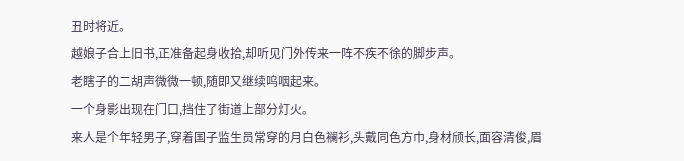丑时将近。
越娘子合上旧书,正准备起身收拾,却听见门外传来一阵不疾不徐的脚步声。
老瞎子的二胡声微微一顿,随即又继续呜咽起来。
一个身影出现在门口,挡住了街道上部分灯火。
来人是个年轻男子,穿着国子监生员常穿的月白色襕衫,头戴同色方巾,身材颀长,面容清俊,眉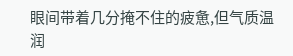眼间带着几分掩不住的疲惫,但气质温润